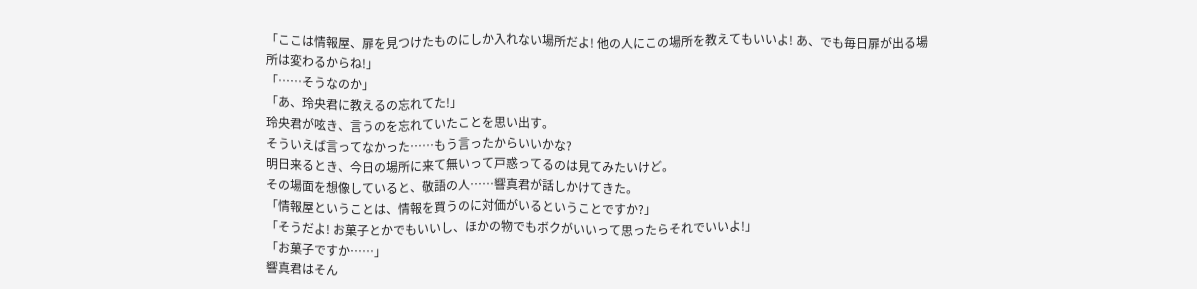「ここは情報屋、扉を見つけたものにしか入れない場所だよ! 他の人にこの場所を教えてもいいよ! あ、でも毎日扉が出る場所は変わるからね!」
「……そうなのか」
「あ、玲央君に教えるの忘れてた!」
玲央君が呟き、言うのを忘れていたことを思い出す。
そういえば言ってなかった……もう言ったからいいかな?
明日来るとき、今日の場所に来て無いって戸惑ってるのは見てみたいけど。
その場面を想像していると、敬語の人……響真君が話しかけてきた。
「情報屋ということは、情報を買うのに対価がいるということですか?」
「そうだよ! お菓子とかでもいいし、ほかの物でもボクがいいって思ったらそれでいいよ!」
「お菓子ですか……」
響真君はそん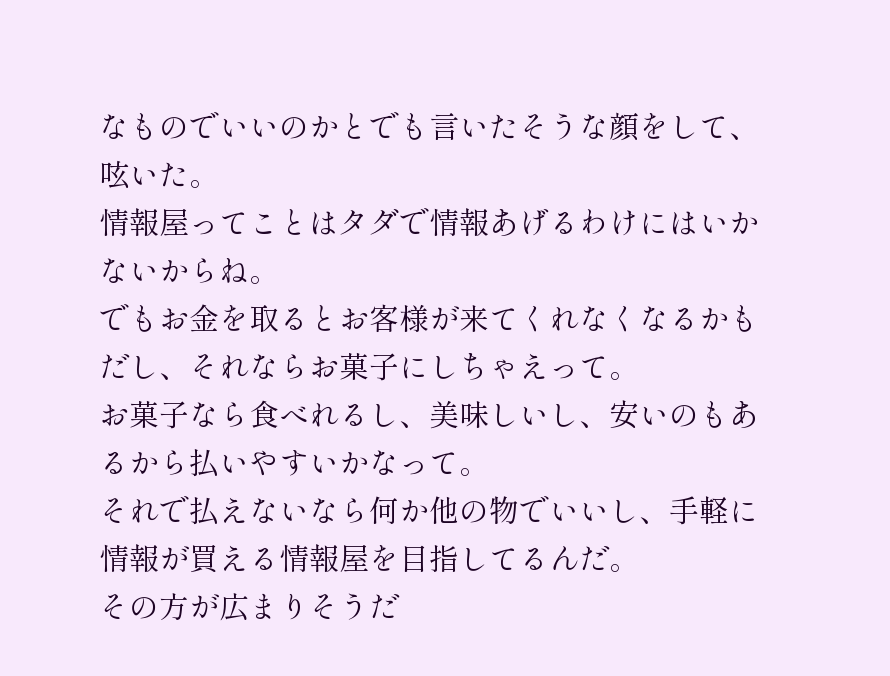なものでいいのかとでも言いたそうな顔をして、呟いた。
情報屋ってことはタダで情報あげるわけにはいかないからね。
でもお金を取るとお客様が来てくれなくなるかもだし、それならお菓子にしちゃえって。
お菓子なら食べれるし、美味しいし、安いのもあるから払いやすいかなって。
それで払えないなら何か他の物でいいし、手軽に情報が買える情報屋を目指してるんだ。
その方が広まりそうだ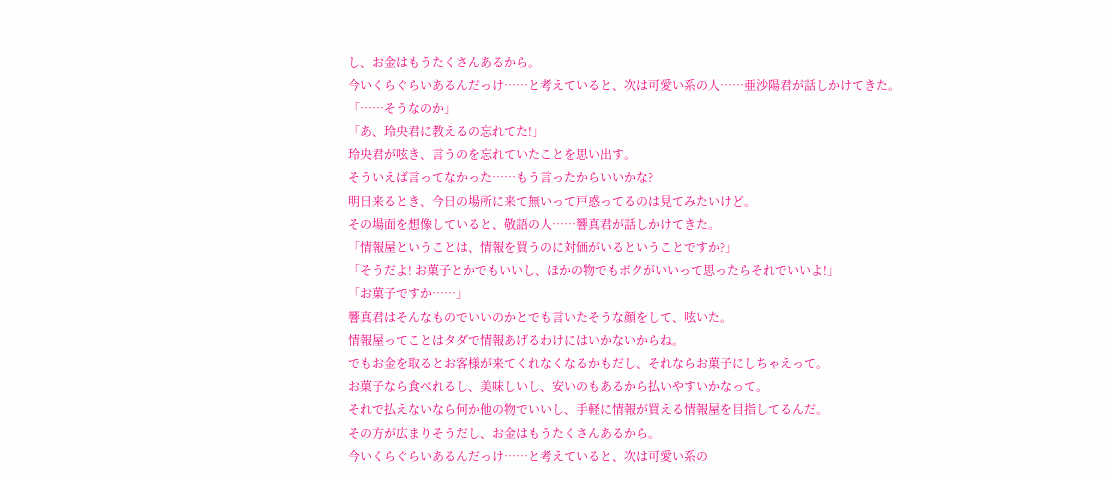し、お金はもうたくさんあるから。
今いくらぐらいあるんだっけ……と考えていると、次は可愛い系の人……亜沙陽君が話しかけてきた。
「……そうなのか」
「あ、玲央君に教えるの忘れてた!」
玲央君が呟き、言うのを忘れていたことを思い出す。
そういえば言ってなかった……もう言ったからいいかな?
明日来るとき、今日の場所に来て無いって戸惑ってるのは見てみたいけど。
その場面を想像していると、敬語の人……響真君が話しかけてきた。
「情報屋ということは、情報を買うのに対価がいるということですか?」
「そうだよ! お菓子とかでもいいし、ほかの物でもボクがいいって思ったらそれでいいよ!」
「お菓子ですか……」
響真君はそんなものでいいのかとでも言いたそうな顔をして、呟いた。
情報屋ってことはタダで情報あげるわけにはいかないからね。
でもお金を取るとお客様が来てくれなくなるかもだし、それならお菓子にしちゃえって。
お菓子なら食べれるし、美味しいし、安いのもあるから払いやすいかなって。
それで払えないなら何か他の物でいいし、手軽に情報が買える情報屋を目指してるんだ。
その方が広まりそうだし、お金はもうたくさんあるから。
今いくらぐらいあるんだっけ……と考えていると、次は可愛い系の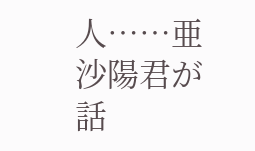人……亜沙陽君が話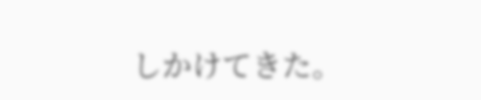しかけてきた。